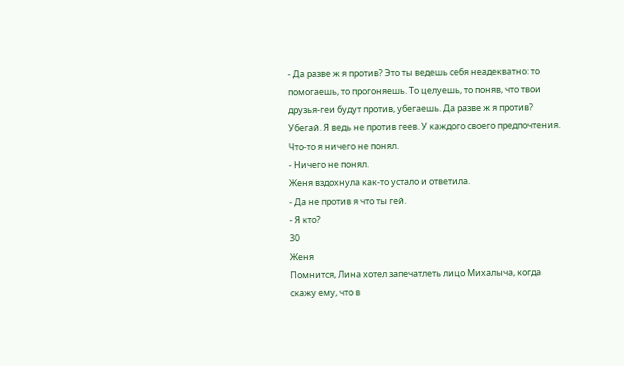- Да разве ж я против? Это ты ведешь себя неадекватно: то помогаешь, то прогоняешь. То целуешь, то поняв, что твои друзья-геи будут против, убегаешь. Да разве ж я против? Убегай. Я ведь не против геев. У каждого своего предпочтения.
Что-то я ничего не понял.
- Ничего не понял.
Женя вздохнула как-то устало и ответила.
- Да не против я что ты гей.
- Я кто?
30
Женя
Помнится, Лина хотел запечатлеть лицо Михалыча, когда скажу ему, что в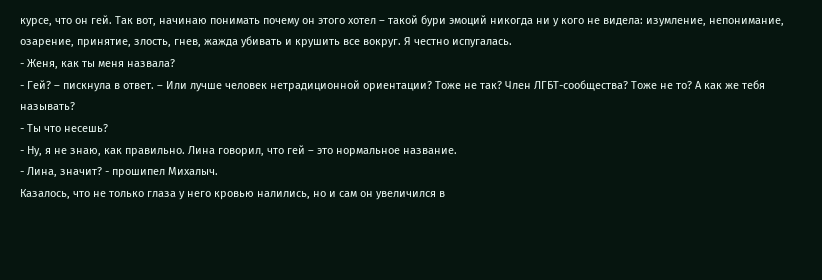курсе, что он гей. Так вот, начинаю понимать почему он этого хотел – такой бури эмоций никогда ни у кого не видела: изумление, непонимание, озарение, принятие, злость, гнев, жажда убивать и крушить все вокруг. Я честно испугалась.
- Женя, как ты меня назвала?
- Гей? – пискнула в ответ. – Или лучше человек нетрадиционной ориентации? Тоже не так? Член ЛГБТ-сообщества? Тоже не то? А как же тебя называть?
- Ты что несешь?
- Ну, я не знаю, как правильно. Лина говорил, что гей – это нормальное название.
- Лина, значит? - прошипел Михалыч.
Казалось, что не только глаза у него кровью налились, но и сам он увеличился в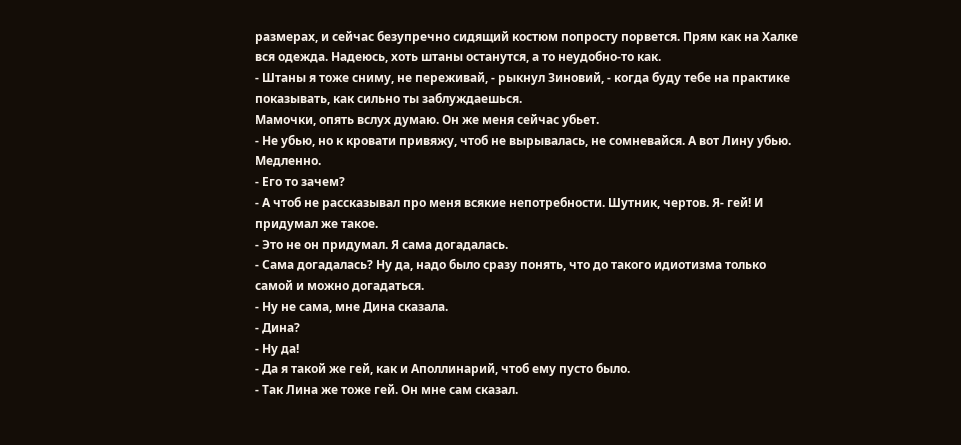размерах, и сейчас безупречно сидящий костюм попросту порвется. Прям как на Халке вся одежда. Надеюсь, хоть штаны останутся, а то неудобно-то как.
- Штаны я тоже сниму, не переживай, - рыкнул Зиновий, - когда буду тебе на практике показывать, как сильно ты заблуждаешься.
Мамочки, опять вслух думаю. Он же меня сейчас убьет.
- Не убью, но к кровати привяжу, чтоб не вырывалась, не сомневайся. А вот Лину убью. Медленно.
- Его то зачем?
- А чтоб не рассказывал про меня всякие непотребности. Шутник, чертов. Я- гей! И придумал же такое.
- Это не он придумал. Я сама догадалась.
- Сама догадалась? Ну да, надо было сразу понять, что до такого идиотизма только самой и можно догадаться.
- Ну не сама, мне Дина сказала.
- Дина?
- Ну да!
- Да я такой же гей, как и Аполлинарий, чтоб ему пусто было.
- Так Лина же тоже гей. Он мне сам сказал.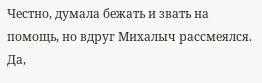Честно, думала бежать и звать на помощь, но вдруг Михалыч рассмеялся. Да,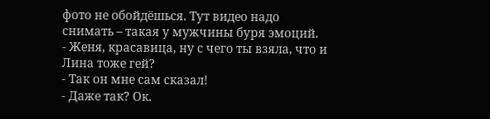фото не обойдёшься. Тут видео надо снимать – такая у мужчины буря эмоций.
- Женя, красавица, ну с чего ты взяла, что и Лина тоже гей?
- Так он мне сам сказал!
- Даже так? Ок.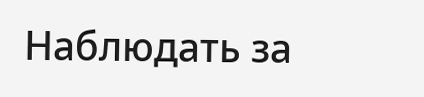Наблюдать за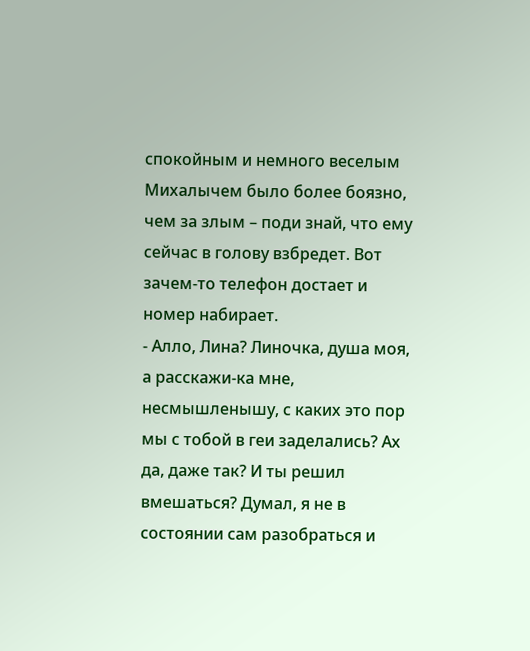спокойным и немного веселым Михалычем было более боязно, чем за злым – поди знай, что ему сейчас в голову взбредет. Вот зачем-то телефон достает и номер набирает.
- Алло, Лина? Линочка, душа моя, а расскажи-ка мне, несмышленышу, с каких это пор мы с тобой в геи заделались? Ах да, даже так? И ты решил вмешаться? Думал, я не в состоянии сам разобраться и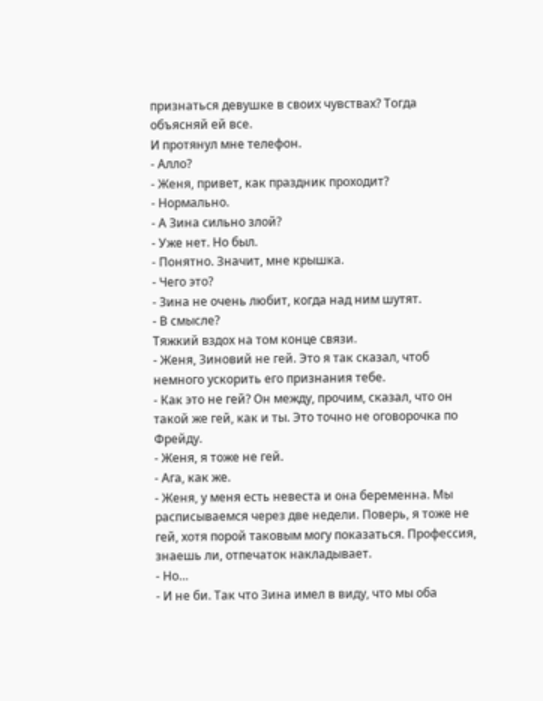признаться девушке в своих чувствах? Тогда объясняй ей все.
И протянул мне телефон.
- Алло?
- Женя, привет, как праздник проходит?
- Нормально.
- А Зина сильно злой?
- Уже нет. Но был.
- Понятно. Значит, мне крышка.
- Чего это?
- Зина не очень любит, когда над ним шутят.
- В смысле?
Тяжкий вздох на том конце связи.
- Женя, Зиновий не гей. Это я так сказал, чтоб немного ускорить его признания тебе.
- Как это не гей? Он между, прочим, сказал, что он такой же гей, как и ты. Это точно не оговорочка по Фрейду.
- Женя, я тоже не гей.
- Ага, как же.
- Женя, у меня есть невеста и она беременна. Мы расписываемся через две недели. Поверь, я тоже не гей, хотя порой таковым могу показаться. Профессия, знаешь ли, отпечаток накладывает.
- Но…
- И не би. Так что Зина имел в виду, что мы оба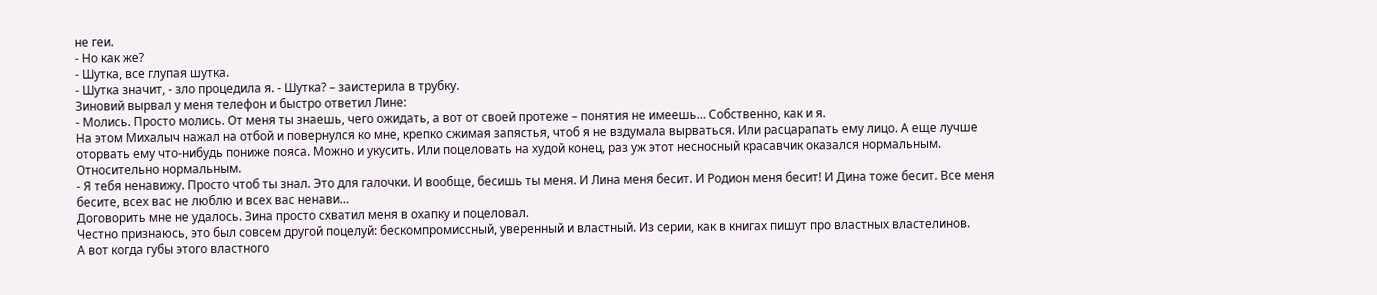не геи.
- Но как же?
- Шутка, все глупая шутка.
- Шутка значит, - зло процедила я. - Шутка? – заистерила в трубку.
Зиновий вырвал у меня телефон и быстро ответил Лине:
- Молись. Просто молись. От меня ты знаешь, чего ожидать, а вот от своей протеже – понятия не имеешь… Собственно, как и я.
На этом Михалыч нажал на отбой и повернулся ко мне, крепко сжимая запястья, чтоб я не вздумала вырваться. Или расцарапать ему лицо. А еще лучше оторвать ему что-нибудь пониже пояса. Можно и укусить. Или поцеловать на худой конец, раз уж этот несносный красавчик оказался нормальным. Относительно нормальным.
- Я тебя ненавижу. Просто чтоб ты знал. Это для галочки. И вообще, бесишь ты меня. И Лина меня бесит. И Родион меня бесит! И Дина тоже бесит. Все меня бесите, всех вас не люблю и всех вас ненави…
Договорить мне не удалось. Зина просто схватил меня в охапку и поцеловал.
Честно признаюсь, это был совсем другой поцелуй: бескомпромиссный, уверенный и властный. Из серии, как в книгах пишут про властных властелинов.
А вот когда губы этого властного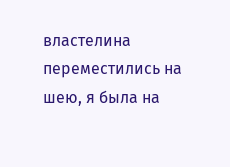властелина переместились на шею, я была на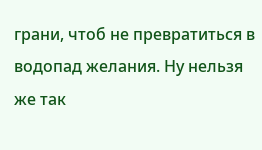грани, чтоб не превратиться в водопад желания. Ну нельзя же так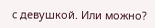с девушкой. Или можно?